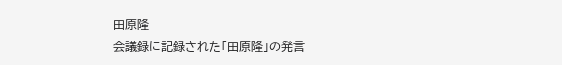田原隆
会議録に記録された「田原隆」の発言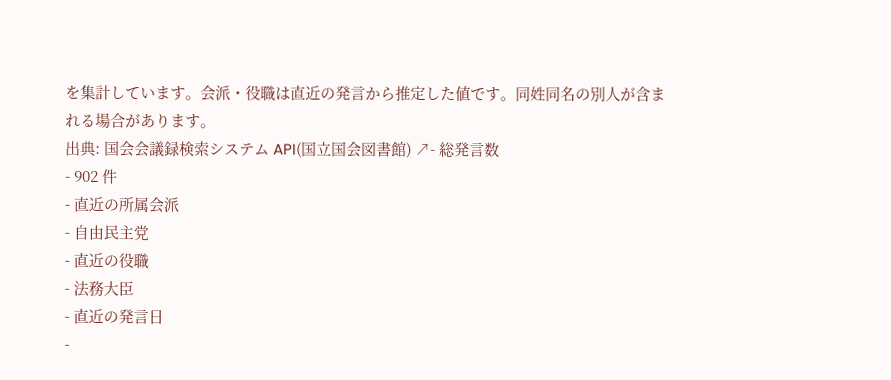を集計しています。会派・役職は直近の発言から推定した値です。同姓同名の別人が含まれる場合があります。
出典: 国会会議録検索システム API(国立国会図書館) ↗- 総発言数
- 902 件
- 直近の所属会派
- 自由民主党
- 直近の役職
- 法務大臣
- 直近の発言日
-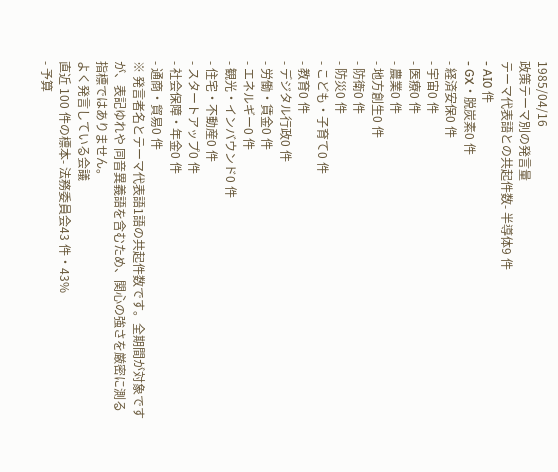1985/04/16
政策テーマ別の発言量
テーマ代表語との共起件数- 半導体9 件
- AI0 件
- GX・脱炭素0 件
- 経済安保0 件
- 宇宙0 件
- 医療0 件
- 農業0 件
- 地方創生0 件
- 防衛0 件
- 防災0 件
- こども・子育て0 件
- 教育0 件
- デジタル行政0 件
- 労働・賃金0 件
- エネルギー0 件
- 観光・インバウンド0 件
- 住宅・不動産0 件
- スタートアップ0 件
- 社会保障・年金0 件
- 通商・貿易0 件
※ 発言者名とテーマ代表語1語の共起件数です。全期間が対象ですが、表記ゆれや 同音異義語を含むため、関心の強さを厳密に測る指標ではありません。
よく発言している会議
直近 100 件の標本- 法務委員会43 件・43%
- 予算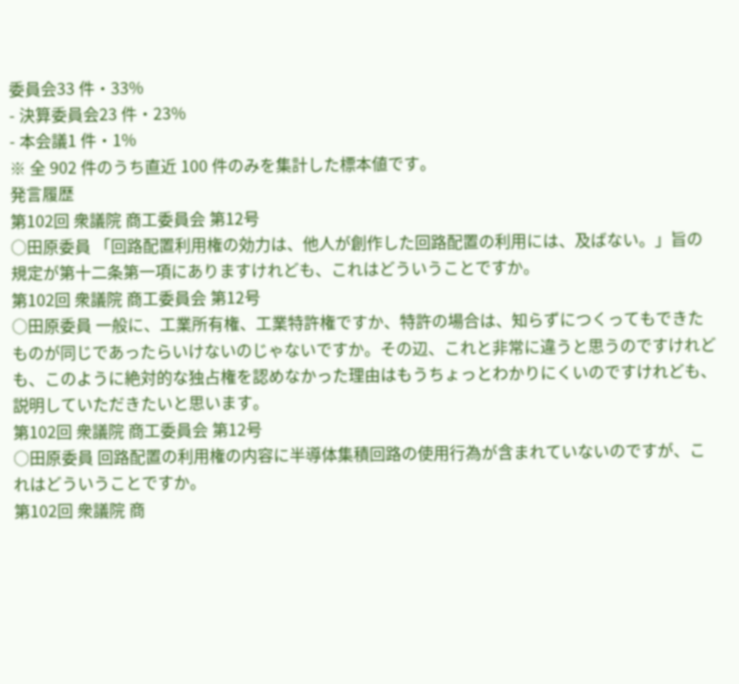委員会33 件・33%
- 決算委員会23 件・23%
- 本会議1 件・1%
※ 全 902 件のうち直近 100 件のみを集計した標本値です。
発言履歴
第102回 衆議院 商工委員会 第12号
○田原委員 「回路配置利用権の効力は、他人が創作した回路配置の利用には、及ばない。」旨の規定が第十二条第一項にありますけれども、これはどういうことですか。
第102回 衆議院 商工委員会 第12号
○田原委員 一般に、工業所有権、工業特許権ですか、特許の場合は、知らずにつくってもできたものが同じであったらいけないのじゃないですか。その辺、これと非常に違うと思うのですけれども、このように絶対的な独占権を認めなかった理由はもうちょっとわかりにくいのですけれども、説明していただきたいと思います。
第102回 衆議院 商工委員会 第12号
○田原委員 回路配置の利用権の内容に半導体集積回路の使用行為が含まれていないのですが、これはどういうことですか。
第102回 衆議院 商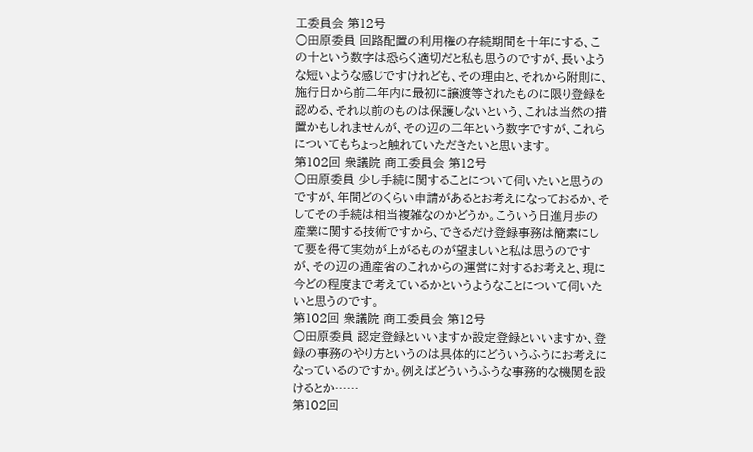工委員会 第12号
○田原委員 回路配置の利用権の存続期間を十年にする、この十という数字は恐らく適切だと私も思うのですが、長いような短いような感じですけれども、その理由と、それから附則に、施行日から前二年内に最初に譲渡等されたものに限り登録を認める、それ以前のものは保護しないという、これは当然の措置かもしれませんが、その辺の二年という数字ですが、これらについてもちょっと触れていただきたいと思います。
第102回 衆議院 商工委員会 第12号
○田原委員 少し手続に関することについて伺いたいと思うのですが、年間どのくらい申請があるとお考えになっておるか、そしてその手続は相当複雑なのかどうか。こういう日進月歩の産業に関する技術ですから、できるだけ登録事務は簡素にして要を得て実効が上がるものが望ましいと私は思うのですが、その辺の通産省のこれからの運営に対するお考えと、現に今どの程度まで考えているかというようなことについて伺いたいと思うのです。
第102回 衆議院 商工委員会 第12号
○田原委員 認定登録といいますか設定登録といいますか、登録の事務のやり方というのは具体的にどういうふうにお考えになっているのですか。例えばどういうふうな事務的な機関を設けるとか……
第102回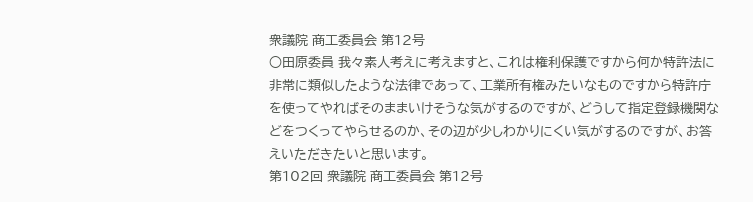衆議院 商工委員会 第12号
○田原委員 我々素人考えに考えますと、これは権利保護ですから何か特許法に非常に類似したような法律であって、工業所有権みたいなものですから特許庁を使ってやればそのままいけそうな気がするのですが、どうして指定登録機関などをつくってやらせるのか、その辺が少しわかりにくい気がするのですが、お答えいただきたいと思います。
第102回 衆議院 商工委員会 第12号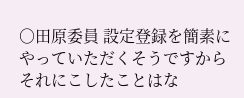○田原委員 設定登録を簡素にやっていただくそうですからそれにこしたことはな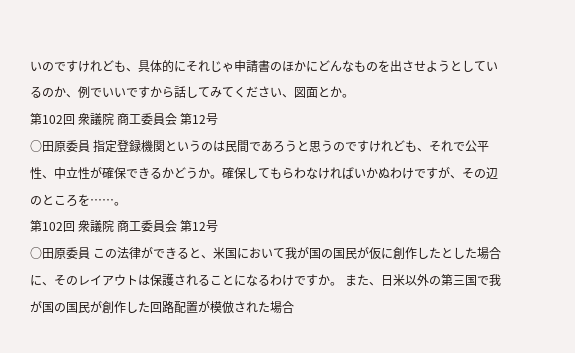いのですけれども、具体的にそれじゃ申請書のほかにどんなものを出させようとしているのか、例でいいですから話してみてください、図面とか。
第102回 衆議院 商工委員会 第12号
○田原委員 指定登録機関というのは民間であろうと思うのですけれども、それで公平性、中立性が確保できるかどうか。確保してもらわなければいかぬわけですが、その辺のところを……。
第102回 衆議院 商工委員会 第12号
○田原委員 この法律ができると、米国において我が国の国民が仮に創作したとした場合に、そのレイアウトは保護されることになるわけですか。 また、日米以外の第三国で我が国の国民が創作した回路配置が模倣された場合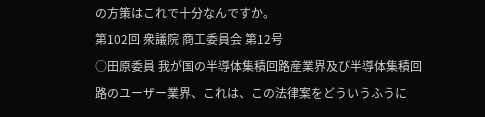の方策はこれで十分なんですか。
第102回 衆議院 商工委員会 第12号
○田原委員 我が国の半導体集積回路産業界及び半導体集積回路のユーザー業界、これは、この法律案をどういうふうに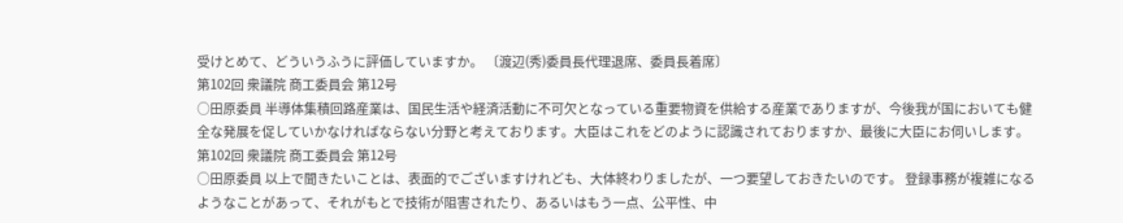受けとめて、どういうふうに評価していますか。 〔渡辺(秀)委員長代理退席、委員長着席〕
第102回 衆議院 商工委員会 第12号
○田原委員 半導体集積回路産業は、国民生活や経済活動に不可欠となっている重要物資を供給する産業でありますが、今後我が国においても健全な発展を促していかなければならない分野と考えております。大臣はこれをどのように認識されておりますか、最後に大臣にお伺いします。
第102回 衆議院 商工委員会 第12号
○田原委員 以上で聞きたいことは、表面的でございますけれども、大体終わりましたが、一つ要望しておきたいのです。 登録事務が複雑になるようなことがあって、それがもとで技術が阻害されたり、あるいはもう一点、公平性、中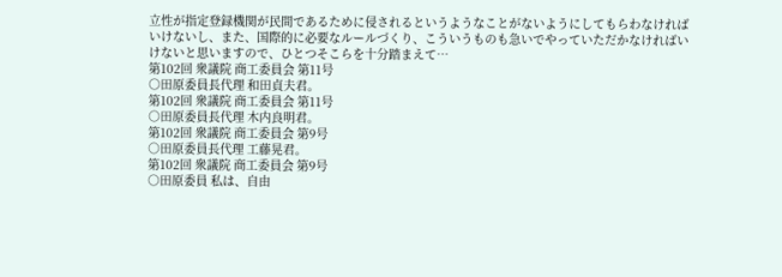立性が指定登録機関が民間であるために侵されるというようなことがないようにしてもらわなければいけないし、また、国際的に必要なルールづくり、こういうものも急いでやっていただかなければいけないと思いますので、ひとつそこらを十分踏まえて…
第102回 衆議院 商工委員会 第11号
○田原委員長代理 和田貞夫君。
第102回 衆議院 商工委員会 第11号
○田原委員長代理 木内良明君。
第102回 衆議院 商工委員会 第9号
○田原委員長代理 工藤晃君。
第102回 衆議院 商工委員会 第9号
○田原委員 私は、自由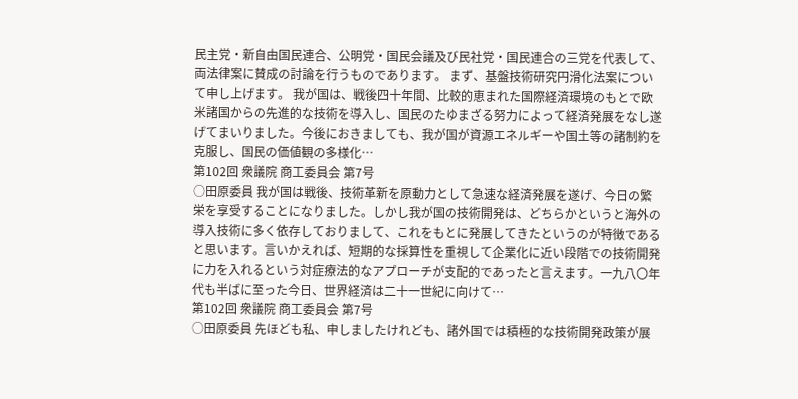民主党・新自由国民連合、公明党・国民会議及び民社党・国民連合の三党を代表して、両法律案に賛成の討論を行うものであります。 まず、基盤技術研究円滑化法案について申し上げます。 我が国は、戦後四十年間、比較的恵まれた国際経済環境のもとで欧米諸国からの先進的な技術を導入し、国民のたゆまざる努力によって経済発展をなし遂げてまいりました。今後におきましても、我が国が資源エネルギーや国土等の諸制約を克服し、国民の価値観の多様化…
第102回 衆議院 商工委員会 第7号
○田原委員 我が国は戦後、技術革新を原動力として急速な経済発展を遂げ、今日の繁栄を享受することになりました。しかし我が国の技術開発は、どちらかというと海外の導入技術に多く依存しておりまして、これをもとに発展してきたというのが特徴であると思います。言いかえれば、短期的な採算性を重視して企業化に近い段階での技術開発に力を入れるという対症療法的なアプローチが支配的であったと言えます。一九八〇年代も半ばに至った今日、世界経済は二十一世紀に向けて…
第102回 衆議院 商工委員会 第7号
○田原委員 先ほども私、申しましたけれども、諸外国では積極的な技術開発政策が展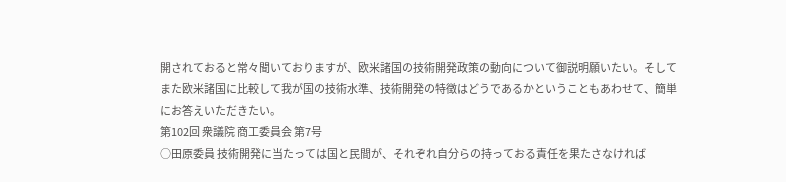開されておると常々聞いておりますが、欧米諸国の技術開発政策の動向について御説明願いたい。そしてまた欧米諸国に比較して我が国の技術水準、技術開発の特徴はどうであるかということもあわせて、簡単にお答えいただきたい。
第102回 衆議院 商工委員会 第7号
○田原委員 技術開発に当たっては国と民間が、それぞれ自分らの持っておる責任を果たさなければ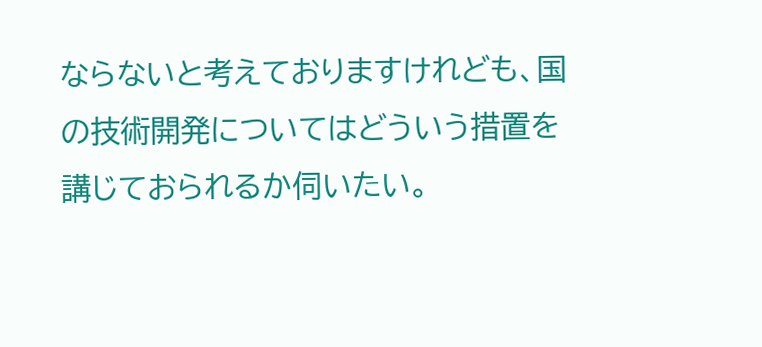ならないと考えておりますけれども、国の技術開発についてはどういう措置を講じておられるか伺いたい。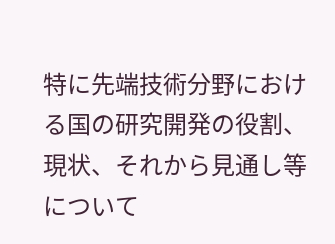特に先端技術分野における国の研究開発の役割、現状、それから見通し等について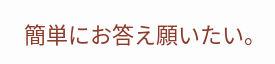簡単にお答え願いたい。